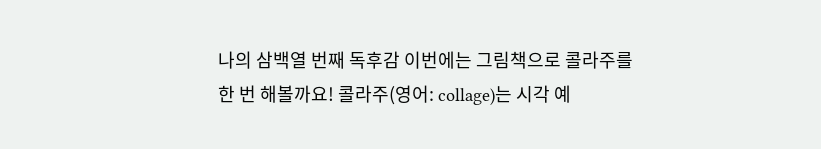나의 삼백열 번째 독후감 이번에는 그림책으로 콜라주를 한 번 해볼까요! 콜라주(영어: collage)는 시각 예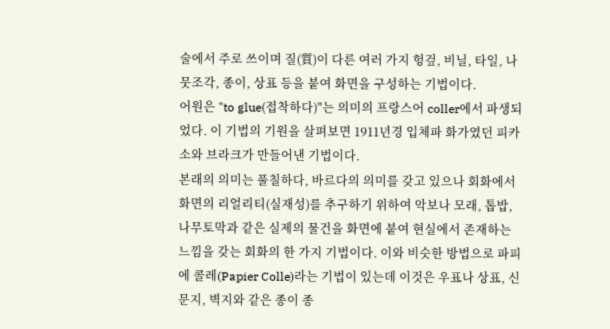술에서 주로 쓰이며 질(質)이 다른 여러 가지 헝겊, 비닐, 타일, 나뭇조각, 종이, 상표 등을 붙여 화면을 구성하는 기법이다.
어원은 "to glue(접착하다)"는 의미의 프랑스어 coller에서 파생되었다. 이 기법의 기원을 살펴보면 1911년경 입체파 화가였던 피카소와 브라크가 만들어낸 기법이다.
본래의 의미는 풀칠하다, 바르다의 의미를 갖고 있으나 회화에서 화면의 리얼리티(실재성)를 추구하기 위하여 악보나 모래, 톱밥, 나무토막과 같은 실제의 물건을 화면에 붙여 현실에서 존재하는 느낌을 갖는 회화의 한 가지 기법이다. 이와 비슷한 방법으로 파피에 콜레(Papier Colle)라는 기법이 있는데 이것은 우표나 상표, 신문지, 벽지와 같은 종이 종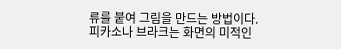류를 붙여 그림을 만드는 방법이다.
피카소나 브라크는 화면의 미적인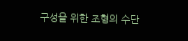구성을 위한 조형의 수단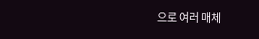으로 여러 매체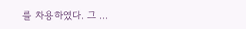를 차용하였다. 그 ...